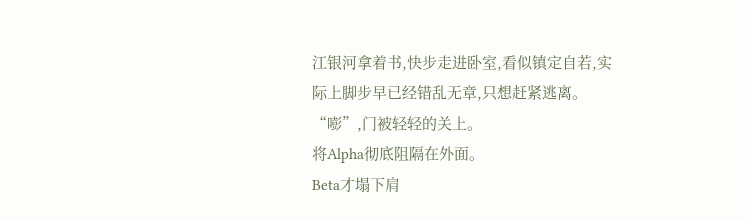江银河拿着书,快步走进卧室,看似镇定自若,实际上脚步早已经错乱无章,只想赶紧逃离。
“嘭”,门被轻轻的关上。
将Alpha彻底阻隔在外面。
Beta才塌下肩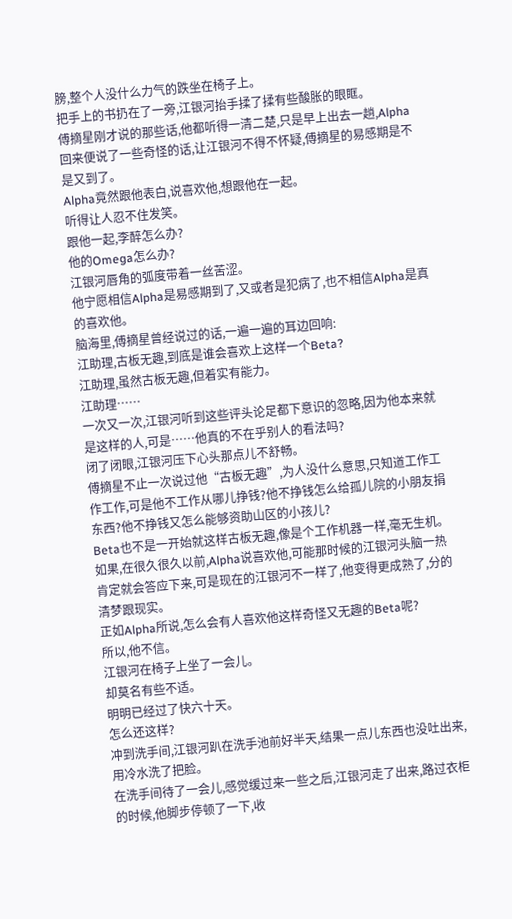膀,整个人没什么力气的跌坐在椅子上。
把手上的书扔在了一旁,江银河抬手揉了揉有些酸胀的眼眶。
傅摘星刚才说的那些话,他都听得一清二楚,只是早上出去一趟,Alpha回来便说了一些奇怪的话,让江银河不得不怀疑,傅摘星的易感期是不是又到了。
Alpha竟然跟他表白,说喜欢他,想跟他在一起。
听得让人忍不住发笑。
跟他一起,李醉怎么办?
他的Omega怎么办?
江银河唇角的弧度带着一丝苦涩。
他宁愿相信Alpha是易感期到了,又或者是犯病了,也不相信Alpha是真的喜欢他。
脑海里,傅摘星曾经说过的话,一遍一遍的耳边回响:
江助理,古板无趣,到底是谁会喜欢上这样一个Beta?
江助理,虽然古板无趣,但着实有能力。
江助理……
一次又一次,江银河听到这些评头论足都下意识的忽略,因为他本来就是这样的人,可是……他真的不在乎别人的看法吗?
闭了闭眼,江银河压下心头那点儿不舒畅。
傅摘星不止一次说过他“古板无趣”,为人没什么意思,只知道工作工作工作,可是他不工作从哪儿挣钱?他不挣钱怎么给孤儿院的小朋友捐东西?他不挣钱又怎么能够资助山区的小孩儿?
Beta也不是一开始就这样古板无趣,像是个工作机器一样,毫无生机。
如果,在很久很久以前,Alpha说喜欢他,可能那时候的江银河头脑一热肯定就会答应下来,可是现在的江银河不一样了,他变得更成熟了,分的清梦跟现实。
正如Alpha所说,怎么会有人喜欢他这样奇怪又无趣的Beta呢?
所以,他不信。
江银河在椅子上坐了一会儿。
却莫名有些不适。
明明已经过了快六十天。
怎么还这样?
冲到洗手间,江银河趴在洗手池前好半天,结果一点儿东西也没吐出来,用冷水洗了把脸。
在洗手间待了一会儿,感觉缓过来一些之后,江银河走了出来,路过衣柜的时候,他脚步停顿了一下,收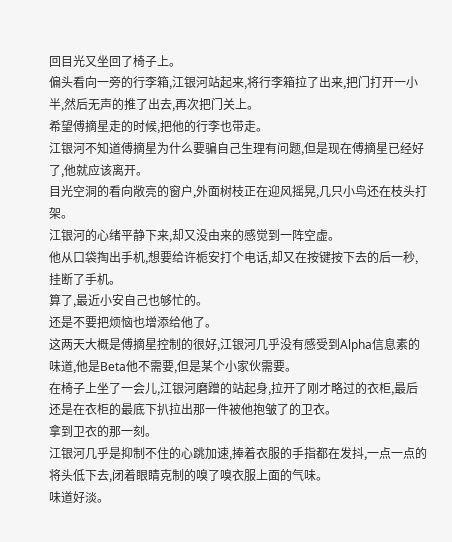回目光又坐回了椅子上。
偏头看向一旁的行李箱,江银河站起来,将行李箱拉了出来,把门打开一小半,然后无声的推了出去,再次把门关上。
希望傅摘星走的时候,把他的行李也带走。
江银河不知道傅摘星为什么要骗自己生理有问题,但是现在傅摘星已经好了,他就应该离开。
目光空洞的看向敞亮的窗户,外面树枝正在迎风摇晃,几只小鸟还在枝头打架。
江银河的心绪平静下来,却又没由来的感觉到一阵空虚。
他从口袋掏出手机,想要给许栀安打个电话,却又在按键按下去的后一秒,挂断了手机。
算了,最近小安自己也够忙的。
还是不要把烦恼也增添给他了。
这两天大概是傅摘星控制的很好,江银河几乎没有感受到Alpha信息素的味道,他是Beta他不需要,但是某个小家伙需要。
在椅子上坐了一会儿,江银河磨蹭的站起身,拉开了刚才略过的衣柜,最后还是在衣柜的最底下扒拉出那一件被他抱皱了的卫衣。
拿到卫衣的那一刻。
江银河几乎是抑制不住的心跳加速,捧着衣服的手指都在发抖,一点一点的将头低下去,闭着眼睛克制的嗅了嗅衣服上面的气味。
味道好淡。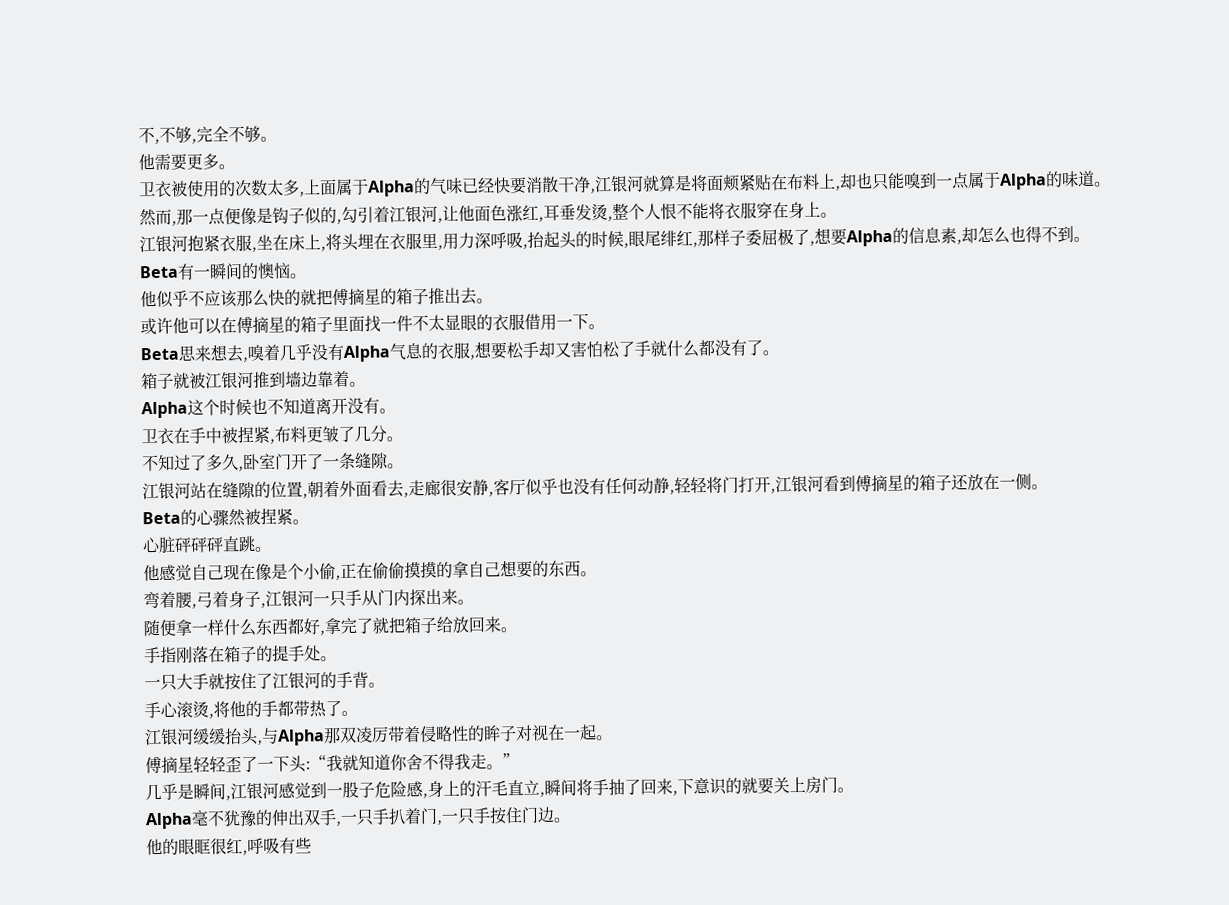不,不够,完全不够。
他需要更多。
卫衣被使用的次数太多,上面属于Alpha的气味已经快要消散干净,江银河就算是将面颊紧贴在布料上,却也只能嗅到一点属于Alpha的味道。
然而,那一点便像是钩子似的,勾引着江银河,让他面色涨红,耳垂发烫,整个人恨不能将衣服穿在身上。
江银河抱紧衣服,坐在床上,将头埋在衣服里,用力深呼吸,抬起头的时候,眼尾绯红,那样子委屈极了,想要Alpha的信息素,却怎么也得不到。
Beta有一瞬间的懊恼。
他似乎不应该那么快的就把傅摘星的箱子推出去。
或许他可以在傅摘星的箱子里面找一件不太显眼的衣服借用一下。
Beta思来想去,嗅着几乎没有Alpha气息的衣服,想要松手却又害怕松了手就什么都没有了。
箱子就被江银河推到墙边靠着。
Alpha这个时候也不知道离开没有。
卫衣在手中被捏紧,布料更皱了几分。
不知过了多久,卧室门开了一条缝隙。
江银河站在缝隙的位置,朝着外面看去,走廊很安静,客厅似乎也没有任何动静,轻轻将门打开,江银河看到傅摘星的箱子还放在一侧。
Beta的心骤然被捏紧。
心脏砰砰砰直跳。
他感觉自己现在像是个小偷,正在偷偷摸摸的拿自己想要的东西。
弯着腰,弓着身子,江银河一只手从门内探出来。
随便拿一样什么东西都好,拿完了就把箱子给放回来。
手指刚落在箱子的提手处。
一只大手就按住了江银河的手背。
手心滚烫,将他的手都带热了。
江银河缓缓抬头,与Alpha那双凌厉带着侵略性的眸子对视在一起。
傅摘星轻轻歪了一下头:“我就知道你舍不得我走。”
几乎是瞬间,江银河感觉到一股子危险感,身上的汗毛直立,瞬间将手抽了回来,下意识的就要关上房门。
Alpha毫不犹豫的伸出双手,一只手扒着门,一只手按住门边。
他的眼眶很红,呼吸有些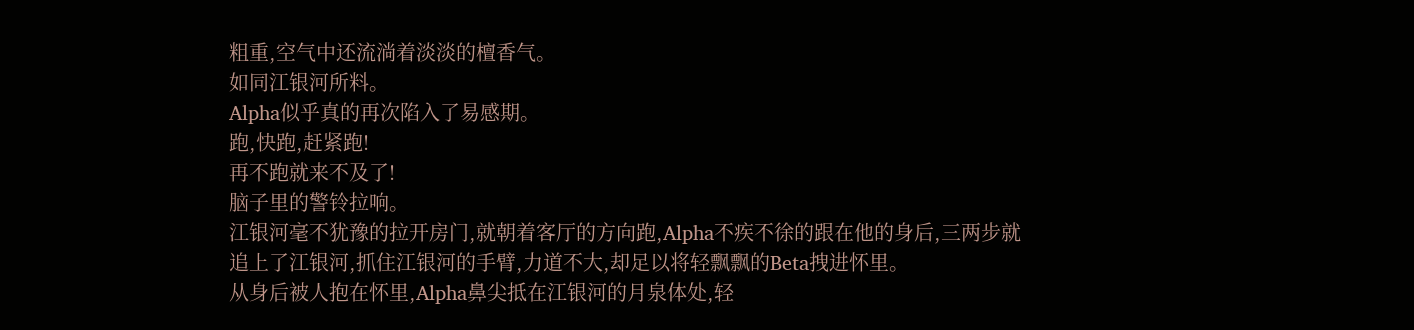粗重,空气中还流淌着淡淡的檀香气。
如同江银河所料。
Alpha似乎真的再次陷入了易感期。
跑,快跑,赶紧跑!
再不跑就来不及了!
脑子里的警铃拉响。
江银河毫不犹豫的拉开房门,就朝着客厅的方向跑,Alpha不疾不徐的跟在他的身后,三两步就追上了江银河,抓住江银河的手臂,力道不大,却足以将轻飘飘的Beta拽进怀里。
从身后被人抱在怀里,Alpha鼻尖抵在江银河的月泉体处,轻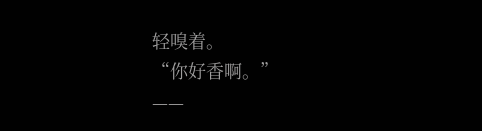轻嗅着。
“你好香啊。”
——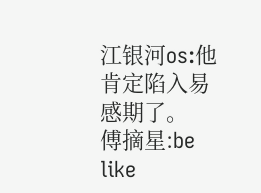江银河os:他肯定陷入易感期了。
傅摘星:be like